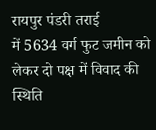रायपुर पंडरी तराई
में 5634 वर्ग फुट जमीन को लेकर दो पक्ष में विवाद की स्थिति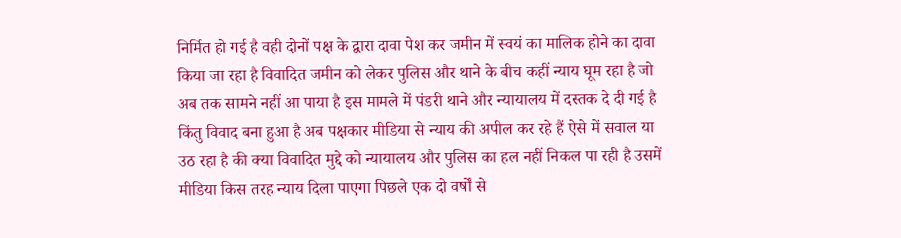निर्मित हो गई है वही दोनों पक्ष के द्वारा दावा पेश कर जमीन में स्वयं का मालिक होने का दावा किया जा रहा है विवादित जमीन को लेकर पुलिस और थाने के बीच कहीं न्याय घूम रहा है जो अब तक सामने नहीं आ पाया है इस मामले में पंडरी थाने और न्यायालय में दस्तक दे दी गई है किंतु विवाद बना हुआ है अब पक्षकार मीडिया से न्याय की अपील कर रहे हैं ऐसे में सवाल या उठ रहा है की क्या विवादित मुद्दे को न्यायालय और पुलिस का हल नहीं निकल पा रही है उसमें मीडिया किस तरह न्याय दिला पाएगा पिछले एक दो वर्षों से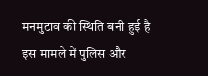मनमुटाव की स्थिति बनी हुई है इस मामले में पुलिस और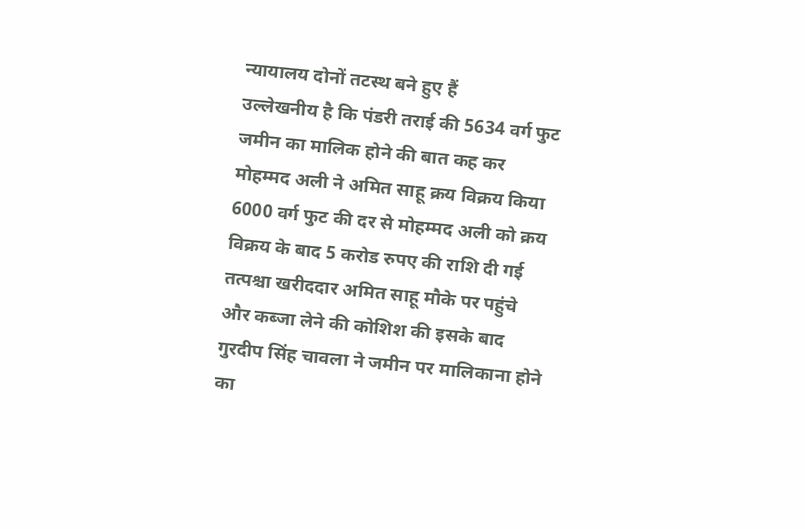न्यायालय दोनों तटस्थ बने हुए हैं
उल्लेखनीय है कि पंडरी तराई की 5634 वर्ग फुट जमीन का मालिक होने की बात कह कर मोहम्मद अली ने अमित साहू क्रय विक्रय किया 6000 वर्ग फुट की दर से मोहम्मद अली को क्रय विक्रय के बाद 5 करोड रुपए की राशि दी गई तत्पश्चा खरीददार अमित साहू मौके पर पहुंचे और कब्जा लेने की कोशिश की इसके बाद गुरदीप सिंह चावला ने जमीन पर मालिकाना होने का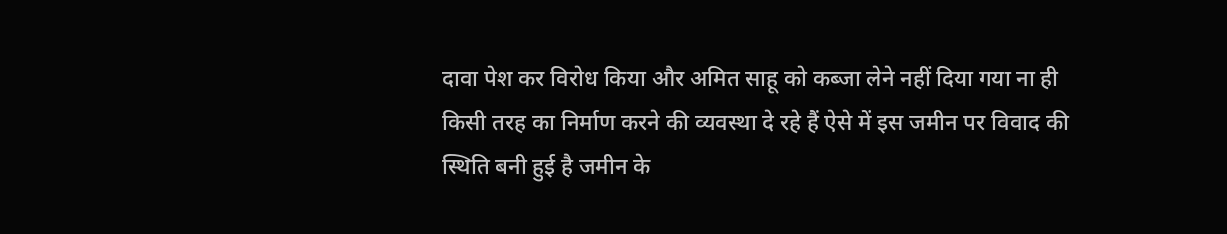दावा पेश कर विरोध किया और अमित साहू को कब्जा लेने नहीं दिया गया ना ही किसी तरह का निर्माण करने की व्यवस्था दे रहे हैं ऐसे में इस जमीन पर विवाद की स्थिति बनी हुई है जमीन के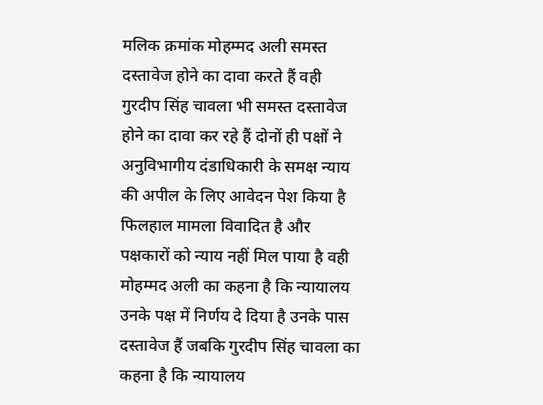मलिक क्रमांक मोहम्मद अली समस्त दस्तावेज होने का दावा करते हैं वही गुरदीप सिंह चावला भी समस्त दस्तावेज होने का दावा कर रहे हैं दोनों ही पक्षों ने अनुविभागीय दंडाधिकारी के समक्ष न्याय की अपील के लिए आवेदन पेश किया है फिलहाल मामला विवादित है और पक्षकारों को न्याय नहीं मिल पाया है वही मोहम्मद अली का कहना है कि न्यायालय उनके पक्ष में निर्णय दे दिया है उनके पास दस्तावेज हैं जबकि गुरदीप सिंह चावला का कहना है कि न्यायालय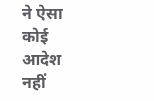ने ऐसा कोई आदेश नहीं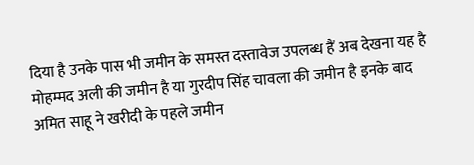दिया है उनके पास भी जमीन के समस्त दस्तावेज उपलब्ध हैं अब देखना यह है मोहम्मद अली की जमीन है या गुरदीप सिंह चावला की जमीन है इनके बाद अमित साहू ने खरीदी के पहले जमीन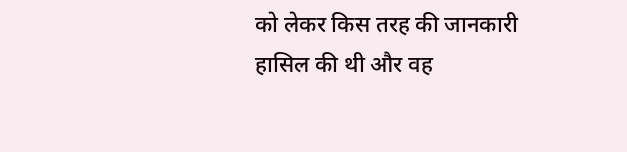को लेकर किस तरह की जानकारी हासिल की थी और वह